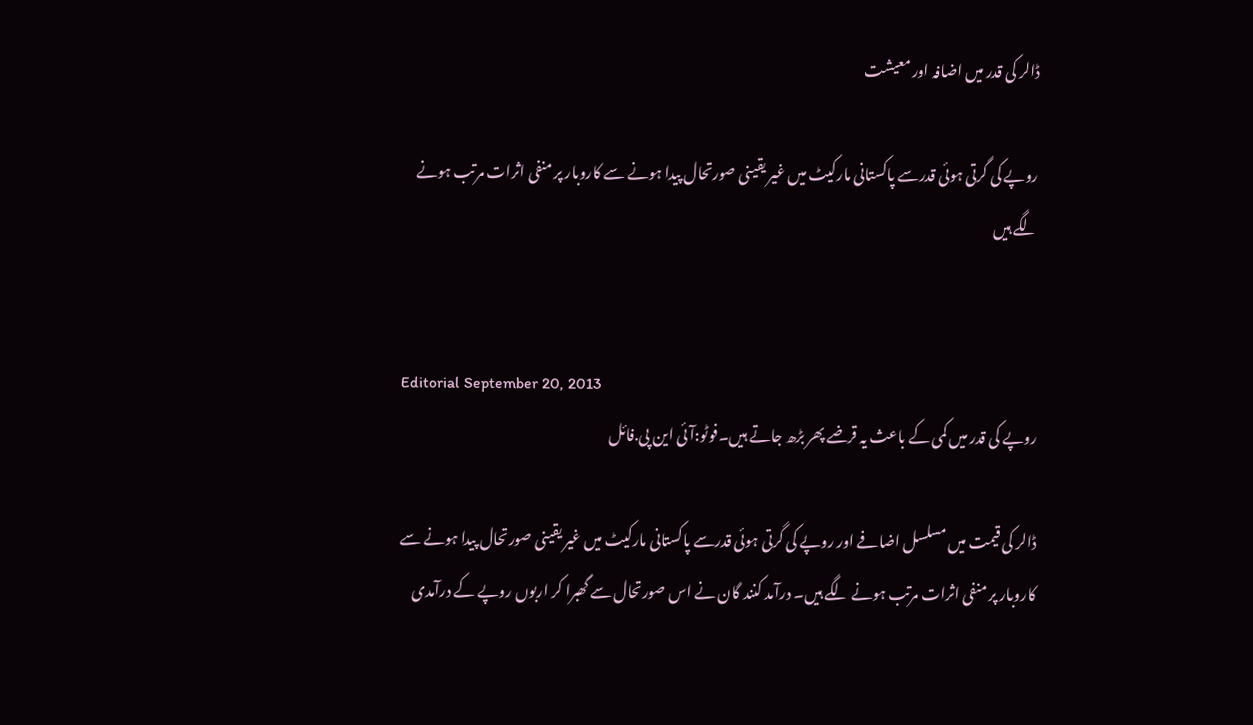ڈالر کی قدر میں اضافہ اور معیشت

روپے کی گرتی ہوئی قدرسے پاکستانی مارکیٹ میں غیر یقینی صورتحال پیدا ہونے سے کاروبار پر منفی اثرات مرتب ہونے لگے ہیں


Editorial September 20, 2013
روپے کی قدر میں کمی کے باعث یہ قرضے پھر بڑھ جاتے ہیں۔فوٹو:آئی این پی.فائل

ڈالر کی قیمت میں مسلسل اضافے اور روپے کی گرتی ہوئی قدرسے پاکستانی مارکیٹ میں غیر یقینی صورتحال پیدا ہونے سے کاروبار پر منفی اثرات مرتب ہونے لگے ہیں۔ درآمد کنند گان نے اس صورتحال سے گھبرا کر اربوں روپے کے درآمدی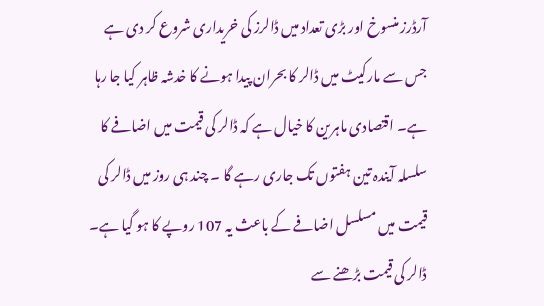آرڈرز منسوخ اور بڑی تعداد میں ڈالرز کی خریداری شروع کر دی ہے جس سے مارکیٹ میں ڈالر کا بحران پیدا ہونے کا خدشہ ظاہر کیا جا رہا ہے۔ اقتصادی ماہرین کا خیال ہے کہ ڈالر کی قیمت میں اضافے کا سلسلہ آیندہ تین ہفتوں تک جاری رہے گا ۔ چند ہی روز میں ڈالر کی قیمت میں مسلسل اضافے کے باعث یہ 107 روپے کا ہو گیا ہے۔ ڈالر کی قیمت بڑھنے سے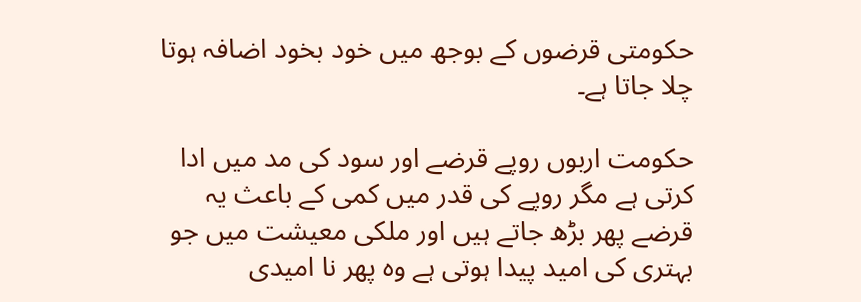حکومتی قرضوں کے بوجھ میں خود بخود اضافہ ہوتا چلا جاتا ہے۔

حکومت اربوں روپے قرضے اور سود کی مد میں ادا کرتی ہے مگر روپے کی قدر میں کمی کے باعث یہ قرضے پھر بڑھ جاتے ہیں اور ملکی معیشت میں جو بہتری کی امید پیدا ہوتی ہے وہ پھر نا امیدی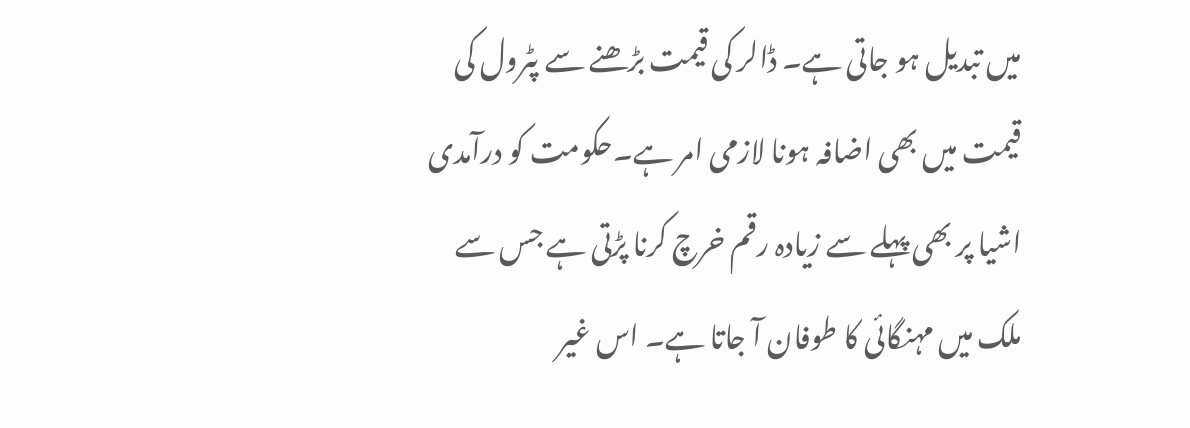میں تبدیل ہو جاتی ہے۔ ڈالر کی قیمت بڑھنے سے پٹرول کی قیمت میں بھی اضافہ ہونا لازمی امر ہے۔حکومت کو درآمدی اشیا پر بھی پہلے سے زیادہ رقم خرچ کرنا پڑتی ہے جس سے ملک میں مہنگائی کا طوفان آ جاتا ہے۔ اس غیر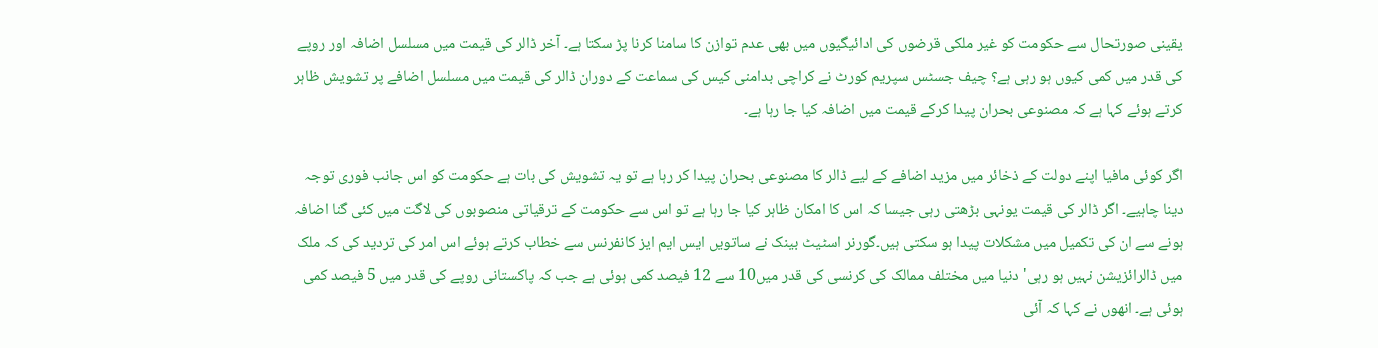یقینی صورتحال سے حکومت کو غیر ملکی قرضوں کی ادائیگیوں میں بھی عدم توازن کا سامنا کرنا پڑ سکتا ہے۔ آخر ڈالر کی قیمت میں مسلسل اضافہ اور روپے کی قدر میں کمی کیوں ہو رہی ہے؟ چیف جسٹس سپریم کورٹ نے کراچی بدامنی کیس کی سماعت کے دوران ڈالر کی قیمت میں مسلسل اضافے پر تشویش ظاہر کرتے ہوئے کہا ہے کہ مصنوعی بحران پیدا کرکے قیمت میں اضافہ کیا جا رہا ہے۔

اگر کوئی مافیا اپنے دولت کے ذخائر میں مزید اضافے کے لیے ڈالر کا مصنوعی بحران پیدا کر رہا ہے تو یہ تشویش کی بات ہے حکومت کو اس جانب فوری توجہ دینا چاہیے۔ اگر ڈالر کی قیمت یونہی بڑھتی رہی جیسا کہ اس کا امکان ظاہر کیا جا رہا ہے تو اس سے حکومت کے ترقیاتی منصوبوں کی لاگت میں کئی گنا اضافہ ہونے سے ان کی تکمیل میں مشکلات پیدا ہو سکتی ہیں۔گورنر اسٹیٹ بینک نے ساتویں ایس ایم ایز کانفرنس سے خطاب کرتے ہوئے اس امر کی تردید کی کہ ملک میں ڈالرائزیشن نہیں ہو رہی' دنیا میں مختلف ممالک کی کرنسی کی قدر میں10 سے 12 فیصد کمی ہوئی ہے جب کہ پاکستانی روپے کی قدر میں 5 فیصد کمی ہوئی ہے۔ انھوں نے کہا کہ آئی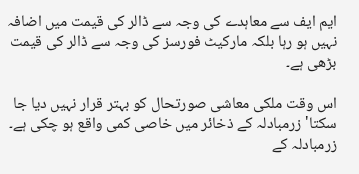ایم ایف سے معاہدے کی وجہ سے ڈالر کی قیمت میں اضافہ نہیں ہو رہا بلکہ مارکیٹ فورسز کی وجہ سے ڈالر کی قیمت بڑھی ہے۔

اس وقت ملکی معاشی صورتحال کو بہتر قرار نہیں دیا جا سکتا' زرمبادلہ کے ذخائر میں خاصی کمی واقع ہو چکی ہے۔ زرمبادلہ کے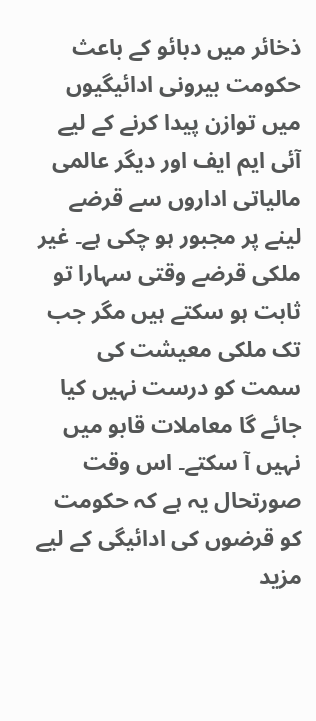ذخائر میں دبائو کے باعث حکومت بیرونی ادائیگیوں میں توازن پیدا کرنے کے لیے آئی ایم ایف اور دیگر عالمی مالیاتی اداروں سے قرضے لینے پر مجبور ہو چکی ہے۔ غیر ملکی قرضے وقتی سہارا تو ثابت ہو سکتے ہیں مگر جب تک ملکی معیشت کی سمت کو درست نہیں کیا جائے گا معاملات قابو میں نہیں آ سکتے۔ اس وقت صورتحال یہ ہے کہ حکومت کو قرضوں کی ادائیگی کے لیے مزید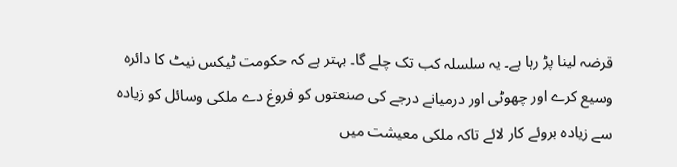قرضہ لینا پڑ رہا ہے۔ یہ سلسلہ کب تک چلے گا۔ بہتر ہے کہ حکومت ٹیکس نیٹ کا دائرہ وسیع کرے اور چھوٹی اور درمیانے درجے کی صنعتوں کو فروغ دے ملکی وسائل کو زیادہ سے زیادہ بروئے کار لائے تاکہ ملکی معیشت میں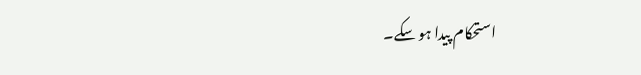استحکام پیدا ہو سکے۔